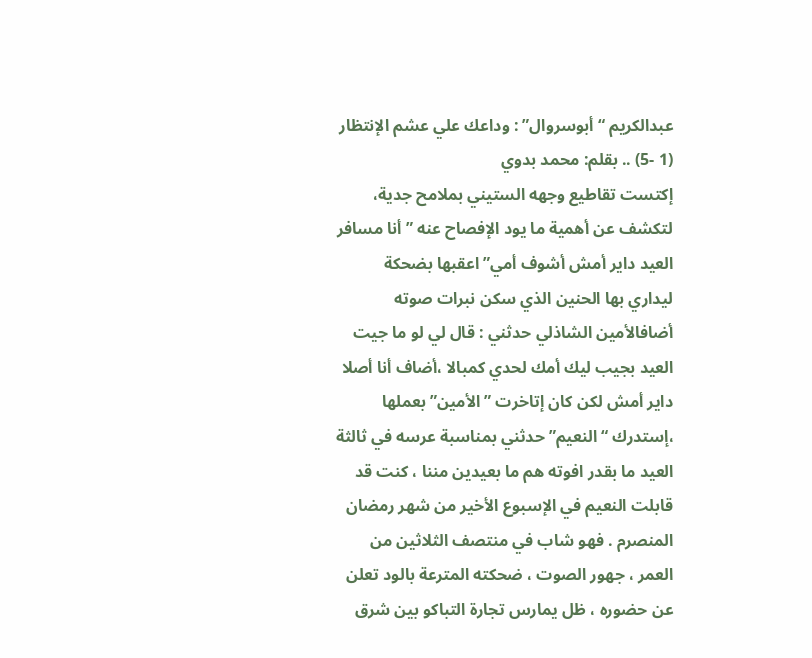عبدالكريم “أبوسروال” : وداعك علي عشم الإنتظار (1 -5) .. بقلم: محمد بدوي
إكتست تقاطيع وجهه الستيني بملامح جدية، لتكشف عن أهمية ما يود الإفصاح عنه ” أنا مسافر العيد داير أمش أشوف أمي” اعقبها بضحكة ليداري بها الحنين الذي سكن نبرات صوته أضافالأمين الشاذلي حدثني : قال لي لو ما جيت العيد بجيب ليك أمك لحدي كمبالا ،أضاف أنا أصلا داير أمش لكن كان إتاخرت ” الأمين” بعملها ،إستدرك “النعيم” حدثني بمناسبة عرسه في ثالثة العيد ما بقدر افوته هم ما بعيدين مننا ، كنت قد قابلت النعيم في الإسبوع الأخير من شهر رمضان المنصرم . فهو شاب في منتصف الثلاثين من العمر ، جهور الصوت ، ضحكته المترعة بالود تعلن عن حضوره ، ظل يمارس تجارة التباكو بين شرق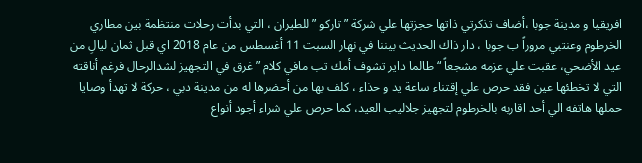افريقيا و مدينة جوبا ،أضاف تذكرتي ذاتها حجزتها علي شركة ” تاركو ” للطيران ، التي بدأت رحلات منتظمة بين مطاري الخرطوم وعنتبي مروراً ب جوبا ، دار ذاك الحديث بيننا في نهار السبت 11 أغسطس من عام 2018 اي قبل ثمان ليالِ من عيد الأضحي، عقبت علي عزمه مشجعاً “طالما داير تشوف أمك تب مافي كلام ” غرق في التجهيز لشدالرحال فرغم أناقته التي لا تخطئها عين فقد حرص علي إقتناء ساعة يد و حذاء ، كلف بها من أحضرها له من مدينة دبي ، حركة لا تهدأ وصايا حملها هاتفه الي أحد اقاربه بالخرطوم لتجهيز جلاليب العيد، كما حرص علي شراء أجود أنواع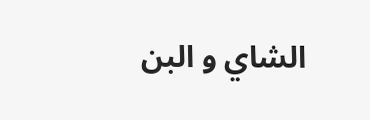الشاي و البن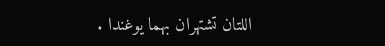اللتان تشتهران بهما يوغندا .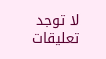لا توجد تعليقات